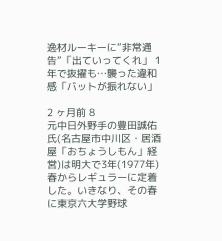逸材ルーキーに”非常通告”「出ていってくれ」 1年で抜擢も…襲った違和感「バットが振れない」

2 ヶ月前 8
元中日外野手の豊田誠佑氏(名古屋市中川区・居酒屋「おちょうしもん」経営)は明大で3年(1977年)春からレギュラーに定着した。いきなり、その春に東京六大学野球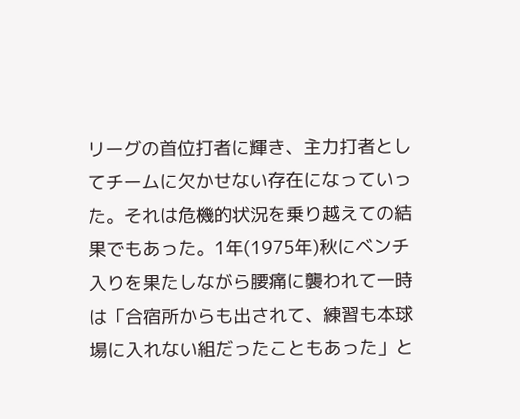リーグの首位打者に輝き、主力打者としてチームに欠かせない存在になっていった。それは危機的状況を乗り越えての結果でもあった。1年(1975年)秋にベンチ入りを果たしながら腰痛に襲われて一時は「合宿所からも出されて、練習も本球場に入れない組だったこともあった」と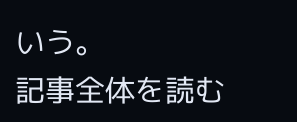いう。
記事全体を読む